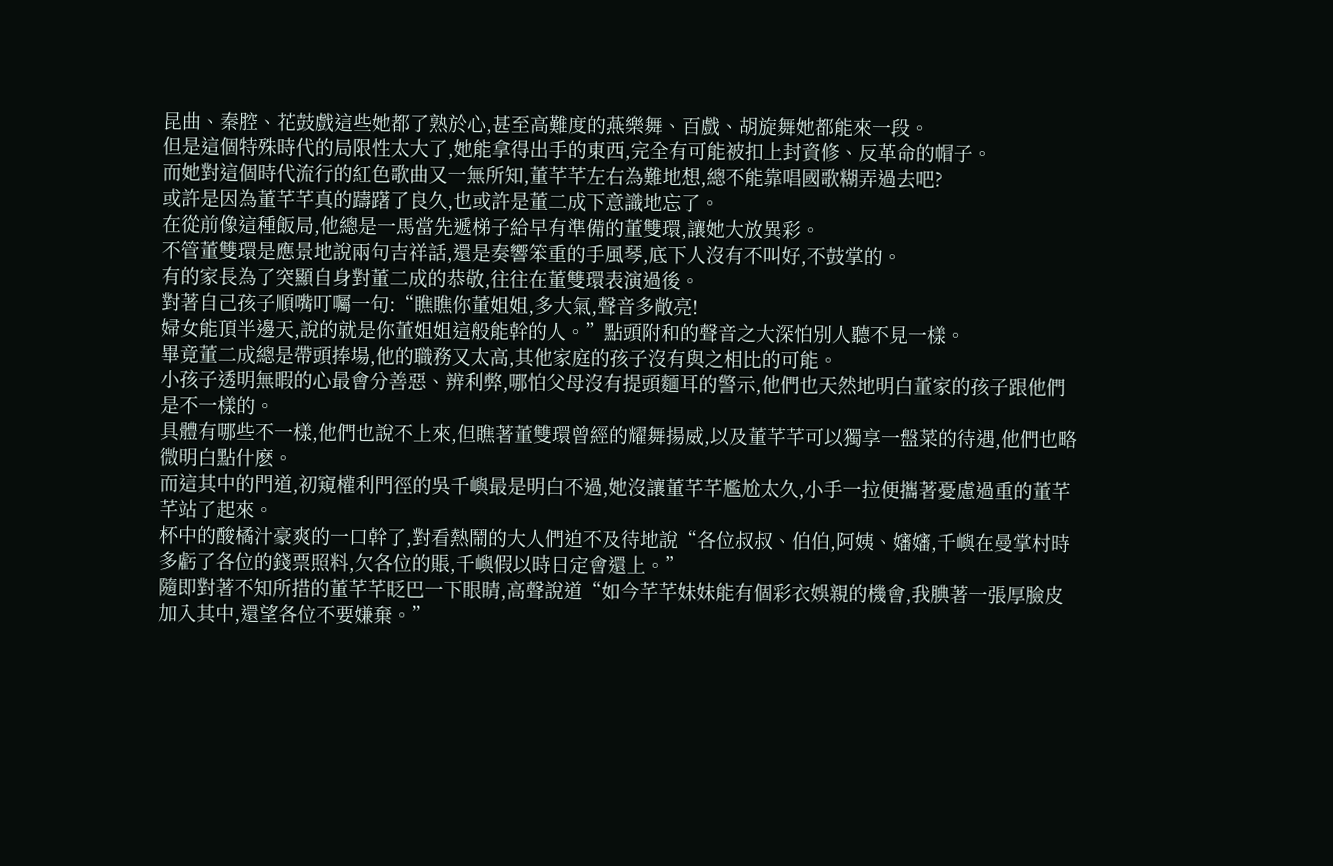昆曲、秦腔、花鼓戲這些她都了熟於心,甚至高難度的燕樂舞、百戲、胡旋舞她都能來一段。
但是這個特殊時代的局限性太大了,她能拿得出手的東西,完全有可能被扣上封資修、反革命的帽子。
而她對這個時代流行的紅色歌曲又一無所知,董芊芊左右為難地想,總不能靠唱國歌糊弄過去吧?
或許是因為董芊芊真的躊躇了良久,也或許是董二成下意識地忘了。
在從前像這種飯局,他總是一馬當先遞梯子給早有準備的董雙環,讓她大放異彩。
不管董雙環是應景地說兩句吉祥話,還是奏響笨重的手風琴,底下人沒有不叫好,不鼓掌的。
有的家長為了突顯自身對董二成的恭敬,往往在董雙環表演過後。
對著自己孩子順嘴叮囑一句:“瞧瞧你董姐姐,多大氣,聲音多敞亮!
婦女能頂半邊天,說的就是你董姐姐這般能幹的人。”點頭附和的聲音之大深怕別人聽不見一樣。
畢竟董二成總是帶頭捧場,他的職務又太高,其他家庭的孩子沒有與之相比的可能。
小孩子透明無暇的心最會分善惡、辨利弊,哪怕父母沒有提頭麵耳的警示,他們也天然地明白董家的孩子跟他們是不一樣的。
具體有哪些不一樣,他們也說不上來,但瞧著董雙環曾經的耀舞揚威,以及董芊芊可以獨享一盤菜的待遇,他們也略微明白點什麽。
而這其中的門道,初窺權利門徑的吳千嶼最是明白不過,她沒讓董芊芊尷尬太久,小手一拉便攜著憂慮過重的董芊芊站了起來。
杯中的酸橘汁豪爽的一口幹了,對看熱鬧的大人們迫不及待地說“各位叔叔、伯伯,阿姨、嬸嬸,千嶼在曼掌村時多虧了各位的錢票照料,欠各位的賬,千嶼假以時日定會還上。”
隨即對著不知所措的董芊芊眨巴一下眼睛,高聲說道“如今芊芊妹妹能有個彩衣娛親的機會,我腆著一張厚臉皮加入其中,還望各位不要嫌棄。”